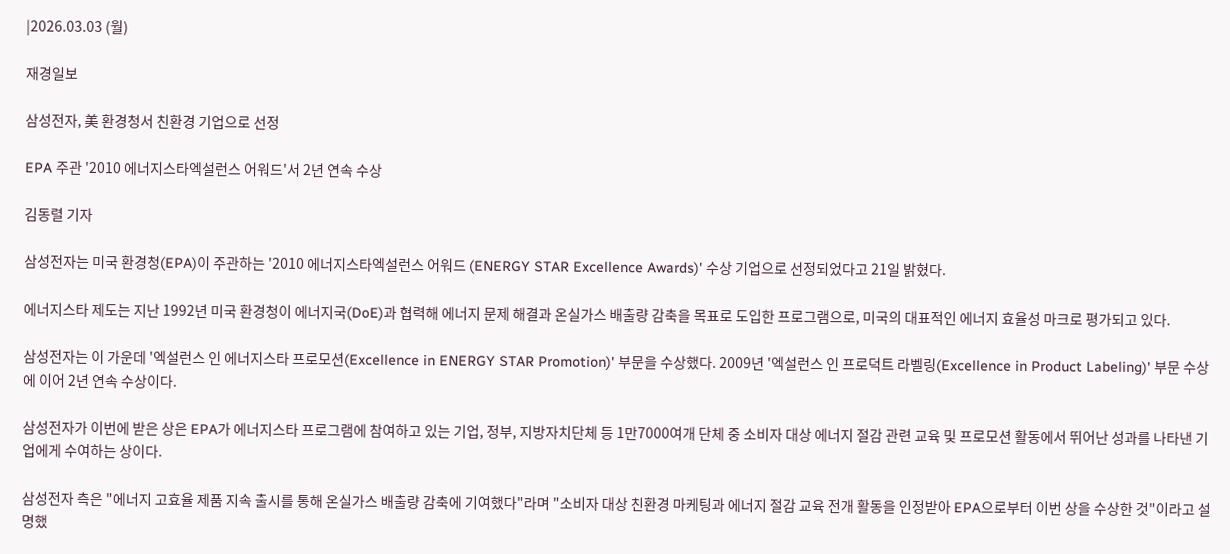|2026.03.03 (월)

재경일보

삼성전자, 美 환경청서 친환경 기업으로 선정

EPA 주관 '2010 에너지스타엑설런스 어워드'서 2년 연속 수상

김동렬 기자

삼성전자는 미국 환경청(EPA)이 주관하는 '2010 에너지스타엑설런스 어워드 (ENERGY STAR Excellence Awards)' 수상 기업으로 선정되었다고 21일 밝혔다.

에너지스타 제도는 지난 1992년 미국 환경청이 에너지국(DoE)과 협력해 에너지 문제 해결과 온실가스 배출량 감축을 목표로 도입한 프로그램으로, 미국의 대표적인 에너지 효율성 마크로 평가되고 있다.

삼성전자는 이 가운데 '엑설런스 인 에너지스타 프로모션(Excellence in ENERGY STAR Promotion)' 부문을 수상했다. 2009년 '엑설런스 인 프로덕트 라벨링(Excellence in Product Labeling)' 부문 수상에 이어 2년 연속 수상이다.

삼성전자가 이번에 받은 상은 EPA가 에너지스타 프로그램에 참여하고 있는 기업, 정부, 지방자치단체 등 1만7000여개 단체 중 소비자 대상 에너지 절감 관련 교육 및 프로모션 활동에서 뛰어난 성과를 나타낸 기업에게 수여하는 상이다.

삼성전자 측은 "에너지 고효율 제품 지속 출시를 통해 온실가스 배출량 감축에 기여했다"라며 "소비자 대상 친환경 마케팅과 에너지 절감 교육 전개 활동을 인정받아 EPA으로부터 이번 상을 수상한 것"이라고 설명했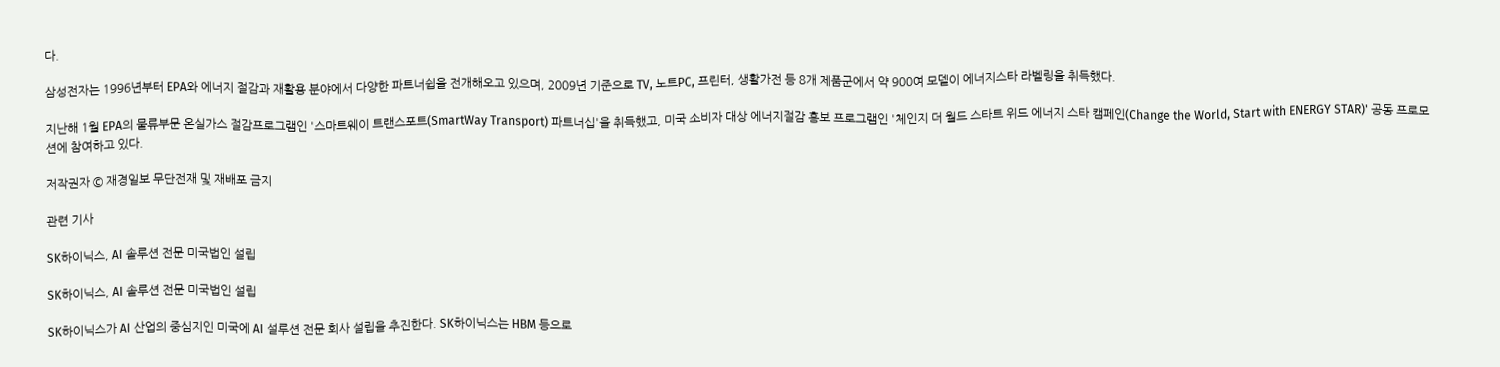다.

삼성전자는 1996년부터 EPA와 에너지 절감과 재활용 분야에서 다양한 파트너쉽을 전개해오고 있으며, 2009년 기준으로 TV, 노트PC, 프린터, 생활가전 등 8개 제품군에서 약 900여 모델이 에너지스타 라벨링을 취득했다.

지난해 1월 EPA의 물류부문 온실가스 절감프로그램인 '스마트웨이 트랜스포트(SmartWay Transport) 파트너십'을 취득했고, 미국 소비자 대상 에너지절감 홍보 프로그램인 '체인지 더 월드 스타트 위드 에너지 스타 캠페인(Change the World, Start with ENERGY STAR)' 공동 프로모션에 참여하고 있다.

저작권자 © 재경일보 무단전재 및 재배포 금지

관련 기사

SK하이닉스, AI 솔루션 전문 미국법인 설립

SK하이닉스, AI 솔루션 전문 미국법인 설립

SK하이닉스가 AI 산업의 중심지인 미국에 AI 설루션 전문 회사 설립을 추진한다. SK하이닉스는 HBM 등으로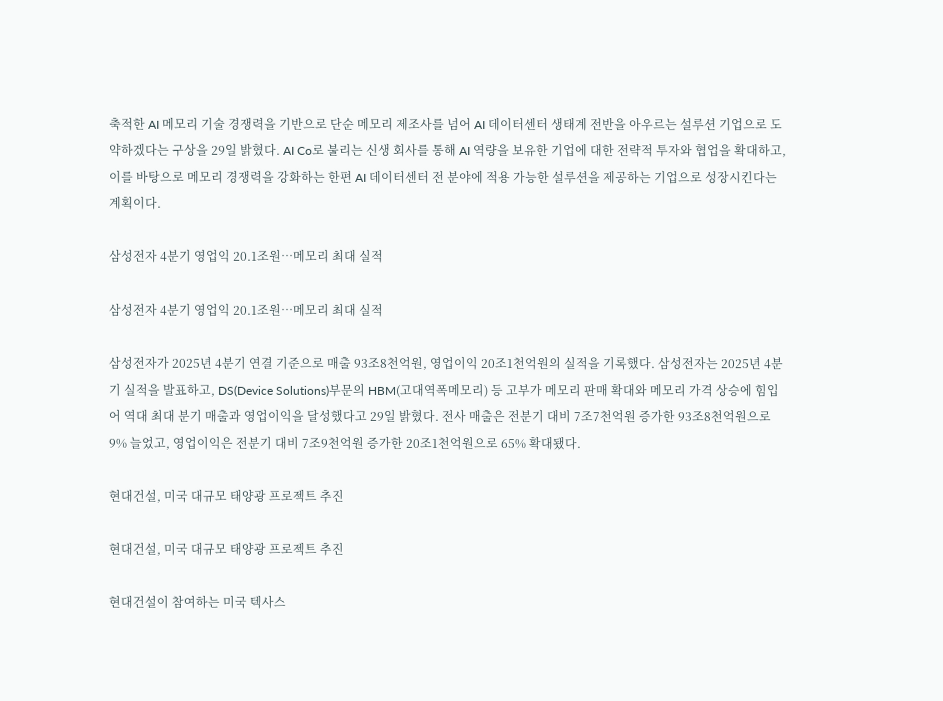축적한 AI 메모리 기술 경쟁력을 기반으로 단순 메모리 제조사를 넘어 AI 데이터센터 생태계 전반을 아우르는 설루션 기업으로 도약하겠다는 구상을 29일 밝혔다. AI Co로 불리는 신생 회사를 통해 AI 역량을 보유한 기업에 대한 전략적 투자와 협업을 확대하고, 이를 바탕으로 메모리 경쟁력을 강화하는 한편 AI 데이터센터 전 분야에 적용 가능한 설루션을 제공하는 기업으로 성장시킨다는 계획이다.

삼성전자 4분기 영업익 20.1조원…메모리 최대 실적

삼성전자 4분기 영업익 20.1조원…메모리 최대 실적

삼성전자가 2025년 4분기 연결 기준으로 매출 93조8천억원, 영업이익 20조1천억원의 실적을 기록했다. 삼성전자는 2025년 4분기 실적을 발표하고, DS(Device Solutions)부문의 HBM(고대역폭메모리) 등 고부가 메모리 판매 확대와 메모리 가격 상승에 힘입어 역대 최대 분기 매출과 영업이익을 달성했다고 29일 밝혔다. 전사 매출은 전분기 대비 7조7천억원 증가한 93조8천억원으로 9% 늘었고, 영업이익은 전분기 대비 7조9천억원 증가한 20조1천억원으로 65% 확대됐다.

현대건설, 미국 대규모 태양광 프로젝트 추진

현대건설, 미국 대규모 태양광 프로젝트 추진

현대건설이 참여하는 미국 텍사스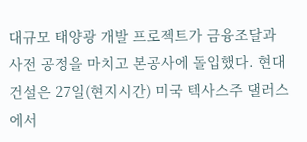대규모 태양광 개발 프로젝트가 금융조달과 사전 공정을 마치고 본공사에 돌입했다. 현대건설은 27일(현지시간) 미국 텍사스주 댈러스에서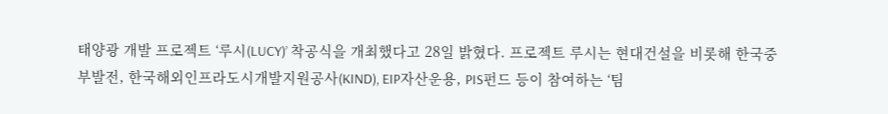태양광 개발 프로젝트 ‘루시(LUCY)’ 착공식을 개최했다고 28일 밝혔다. 프로젝트 루시는 현대건설을 비롯해 한국중부발전, 한국해외인프라도시개발지원공사(KIND), EIP자산운용, PIS펀드 등이 참여하는 ‘팀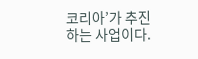코리아’가 추진하는 사업이다.